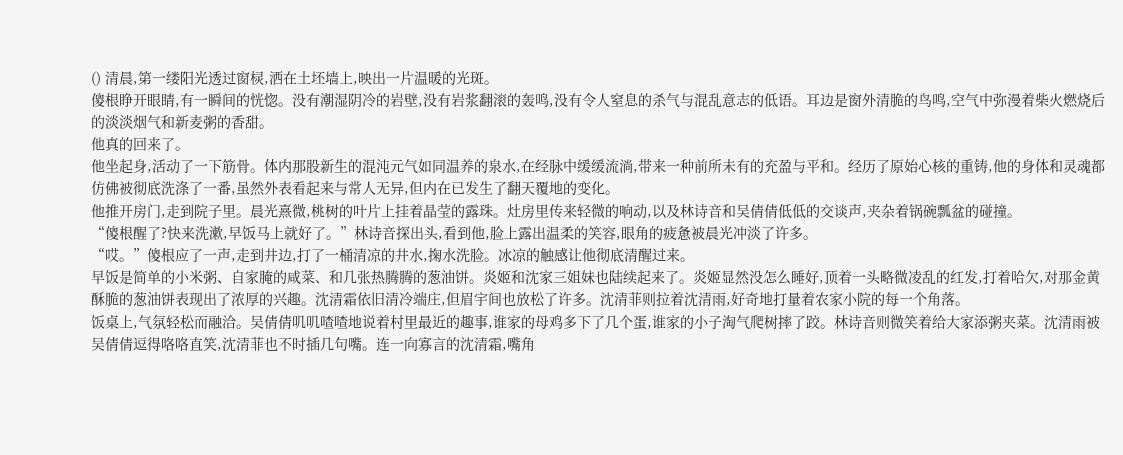() 清晨,第一缕阳光透过窗棂,洒在土坯墙上,映出一片温暖的光斑。
傻根睁开眼睛,有一瞬间的恍惚。没有潮湿阴冷的岩壁,没有岩浆翻滚的轰鸣,没有令人窒息的杀气与混乱意志的低语。耳边是窗外清脆的鸟鸣,空气中弥漫着柴火燃烧后的淡淡烟气和新麦粥的香甜。
他真的回来了。
他坐起身,活动了一下筋骨。体内那股新生的混沌元气如同温养的泉水,在经脉中缓缓流淌,带来一种前所未有的充盈与平和。经历了原始心核的重铸,他的身体和灵魂都仿佛被彻底洗涤了一番,虽然外表看起来与常人无异,但内在已发生了翻天覆地的变化。
他推开房门,走到院子里。晨光熹微,桃树的叶片上挂着晶莹的露珠。灶房里传来轻微的响动,以及林诗音和吴倩倩低低的交谈声,夹杂着锅碗瓢盆的碰撞。
“傻根醒了?快来洗漱,早饭马上就好了。”林诗音探出头,看到他,脸上露出温柔的笑容,眼角的疲惫被晨光冲淡了许多。
“哎。”傻根应了一声,走到井边,打了一桶清凉的井水,掬水洗脸。冰凉的触感让他彻底清醒过来。
早饭是简单的小米粥、自家腌的咸菜、和几张热腾腾的葱油饼。炎姬和沈家三姐妹也陆续起来了。炎姬显然没怎么睡好,顶着一头略微凌乱的红发,打着哈欠,对那金黄酥脆的葱油饼表现出了浓厚的兴趣。沈清霜依旧清冷端庄,但眉宇间也放松了许多。沈清菲则拉着沈清雨,好奇地打量着农家小院的每一个角落。
饭桌上,气氛轻松而融洽。吴倩倩叽叽喳喳地说着村里最近的趣事,谁家的母鸡多下了几个蛋,谁家的小子淘气爬树摔了跤。林诗音则微笑着给大家添粥夹菜。沈清雨被吴倩倩逗得咯咯直笑,沈清菲也不时插几句嘴。连一向寡言的沈清霜,嘴角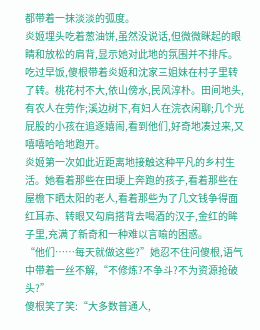都带着一抹淡淡的弧度。
炎姬埋头吃着葱油饼,虽然没说话,但微微眯起的眼睛和放松的肩背,显示她对此地的氛围并不排斥。
吃过早饭,傻根带着炎姬和沈家三姐妹在村子里转了转。桃花村不大,依山傍水,民风淳朴。田间地头,有农人在劳作;溪边树下,有妇人在浣衣闲聊;几个光屁股的小孩在追逐嬉闹,看到他们,好奇地凑过来,又嘻嘻哈哈地跑开。
炎姬第一次如此近距离地接触这种平凡的乡村生活。她看着那些在田埂上奔跑的孩子,看着那些在屋檐下晒太阳的老人,看着那些为了几文钱争得面红耳赤、转眼又勾肩搭背去喝酒的汉子,金红的眸子里,充满了新奇和一种难以言喻的困惑。
“他们……每天就做这些?”她忍不住问傻根,语气中带着一丝不解,“不修炼?不争斗?不为资源抢破头?”
傻根笑了笑:“大多数普通人,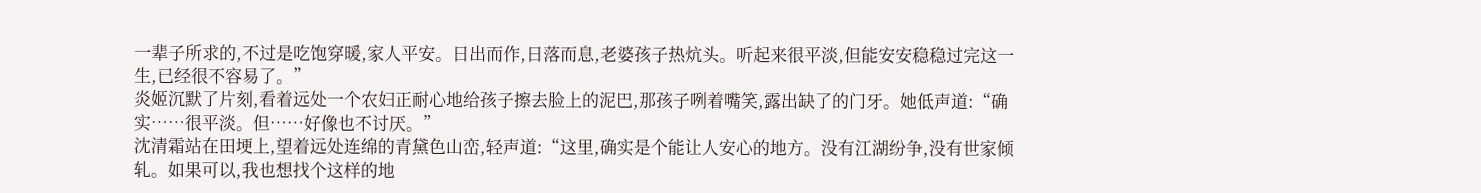一辈子所求的,不过是吃饱穿暖,家人平安。日出而作,日落而息,老婆孩子热炕头。听起来很平淡,但能安安稳稳过完这一生,已经很不容易了。”
炎姬沉默了片刻,看着远处一个农妇正耐心地给孩子擦去脸上的泥巴,那孩子咧着嘴笑,露出缺了的门牙。她低声道:“确实……很平淡。但……好像也不讨厌。”
沈清霜站在田埂上,望着远处连绵的青黛色山峦,轻声道:“这里,确实是个能让人安心的地方。没有江湖纷争,没有世家倾轧。如果可以,我也想找个这样的地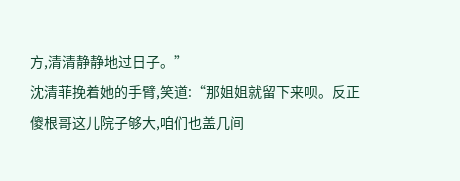方,清清静静地过日子。”
沈清菲挽着她的手臂,笑道:“那姐姐就留下来呗。反正傻根哥这儿院子够大,咱们也盖几间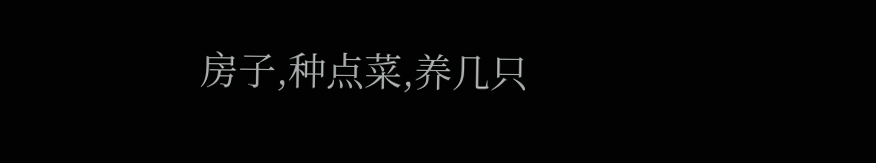房子,种点菜,养几只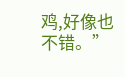鸡,好像也不错。”